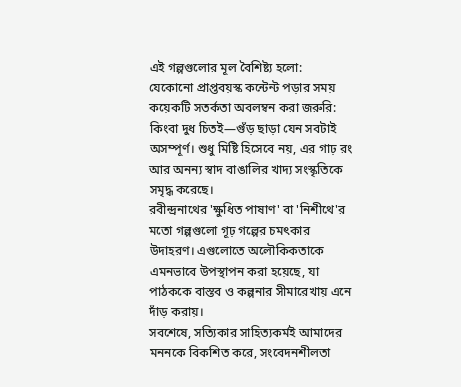এই গল্পগুলোর মূল বৈশিষ্ট্য হলো:
যেকোনো প্রাপ্তবয়স্ক কন্টেন্ট পড়ার সময় কয়েকটি সতর্কতা অবলম্বন করা জরুরি:
কিংবা দুধ চিতই—গুঁড় ছাড়া যেন সবটাই অসম্পূর্ণ। শুধু মিষ্টি হিসেবে নয়, এর গাঢ় রং আর অনন্য স্বাদ বাঙালির খাদ্য সংস্কৃতিকে সমৃদ্ধ করেছে।
রবীন্দ্রনাথের 'ক্ষুধিত পাষাণ' বা 'নিশীথে'র মতো গল্পগুলো গূঢ় গল্পের চমৎকার উদাহরণ। এগুলোতে অলৌকিকতাকে এমনভাবে উপস্থাপন করা হয়েছে, যা পাঠককে বাস্তব ও কল্পনার সীমারেখায় এনে দাঁড় করায়।
সবশেষে, সত্যিকার সাহিত্যকর্মই আমাদের মননকে বিকশিত করে, সংবেদনশীলতা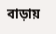বাড়ায়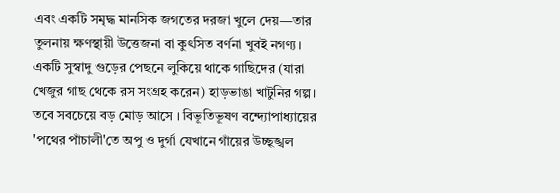এবং একটি সমৃদ্ধ মানসিক জগতের দরজা খুলে দেয়—তার তুলনায় ক্ষণস্থায়ী উত্তেজনা বা কুৎসিত বর্ণনা খুবই নগণ্য।
একটি সুস্বাদু গুড়ের পেছনে লুকিয়ে থাকে গাছিদের (যারা খেজুর গাছ থেকে রস সংগ্রহ করেন) হাড়ভাঙা খাটুনির গল্প।
তবে সবচেয়ে বড় মোড় আসে । বিভূতিভূষণ বন্দ্যোপাধ্যায়ের 'পথের পাঁচালী'তে অপু ও দুর্গা যেখানে গাঁয়ের উচ্ছৃঙ্খল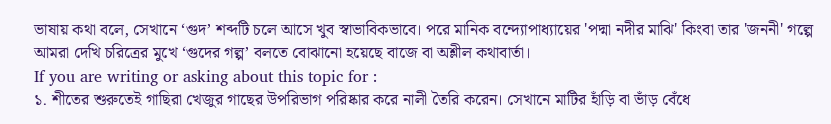ভাষায় কথা বলে, সেখানে ‘গুদ’ শব্দটি চলে আসে খুব স্বাভাবিকভাবে। পরে মানিক বন্দ্যোপাধ্যায়ের 'পদ্মা নদীর মাঝি' কিংবা তার 'জননী' গল্পে আমরা দেখি চরিত্রের মুখে ‘গুদের গল্প’ বলতে বোঝানো হয়েছে বাজে বা অশ্লীল কথাবার্তা।
If you are writing or asking about this topic for :
১. শীতের শুরুতেই গাছিরা খেজুর গাছের উপরিভাগ পরিষ্কার করে নালী তৈরি করেন। সেখানে মাটির হাঁড়ি বা ভাঁড় বেঁধে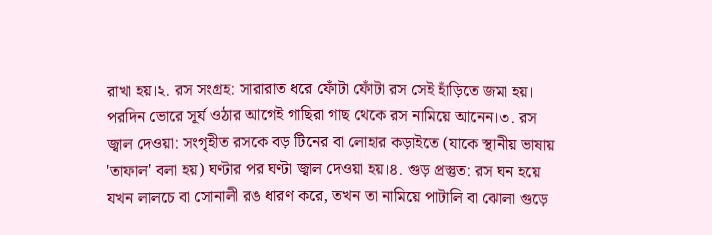রাখা হয়।২. রস সংগ্রহ: সারারাত ধরে ফোঁটা ফোঁটা রস সেই হাঁড়িতে জমা হয়। পরদিন ভোরে সূর্য ওঠার আগেই গাছিরা গাছ থেকে রস নামিয়ে আনেন।৩. রস জ্বাল দেওয়া: সংগৃহীত রসকে বড় টিনের বা লোহার কড়াইতে (যাকে স্থানীয় ভাষায় 'তাফাল' বলা হয়) ঘণ্টার পর ঘণ্টা জ্বাল দেওয়া হয়।৪. গুড় প্রস্তুত: রস ঘন হয়ে যখন লালচে বা সোনালী রঙ ধারণ করে, তখন তা নামিয়ে পাটালি বা ঝোলা গুড়ে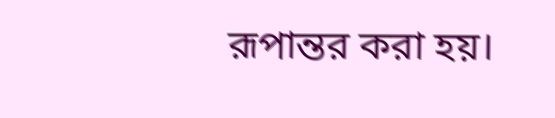রূপান্তর করা হয়।